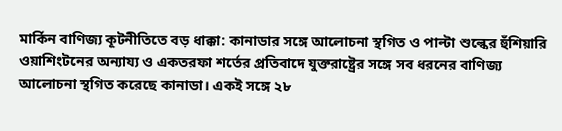মার্কিন বাণিজ্য কূটনীতিতে বড় ধাক্কা: কানাডার সঙ্গে আলোচনা স্থগিত ও পাল্টা শুল্কের হুঁশিয়ারি
ওয়াশিংটনের অন্যায্য ও একতরফা শর্তের প্রতিবাদে যুক্তরাষ্ট্রের সঙ্গে সব ধরনের বাণিজ্য আলোচনা স্থগিত করেছে কানাডা। একই সঙ্গে ২৮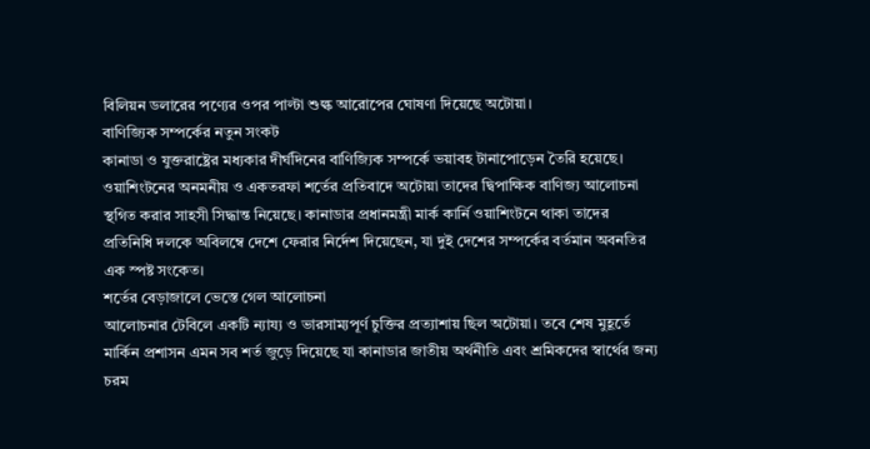বিলিয়ন ডলারের পণ্যের ওপর পাল্টা শুল্ক আরোপের ঘোষণা দিয়েছে অটোয়া।
বাণিজ্যিক সম্পর্কের নতুন সংকট
কানাডা ও যুক্তরাষ্ট্রের মধ্যকার দীর্ঘদিনের বাণিজ্যিক সম্পর্কে ভয়াবহ টানাপোড়েন তৈরি হয়েছে। ওয়াশিংটনের অনমনীয় ও একতরফা শর্তের প্রতিবাদে অটোয়া তাদের দ্বিপাক্ষিক বাণিজ্য আলোচনা স্থগিত করার সাহসী সিদ্ধান্ত নিয়েছে। কানাডার প্রধানমন্ত্রী মার্ক কার্নি ওয়াশিংটনে থাকা তাদের প্রতিনিধি দলকে অবিলম্বে দেশে ফেরার নির্দেশ দিয়েছেন, যা দুই দেশের সম্পর্কের বর্তমান অবনতির এক স্পষ্ট সংকেত।
শর্তের বেড়াজালে ভেস্তে গেল আলোচনা
আলোচনার টেবিলে একটি ন্যায্য ও ভারসাম্যপূর্ণ চুক্তির প্রত্যাশায় ছিল অটোয়া। তবে শেষ মুহূর্তে মার্কিন প্রশাসন এমন সব শর্ত জুড়ে দিয়েছে যা কানাডার জাতীয় অর্থনীতি এবং শ্রমিকদের স্বার্থের জন্য চরম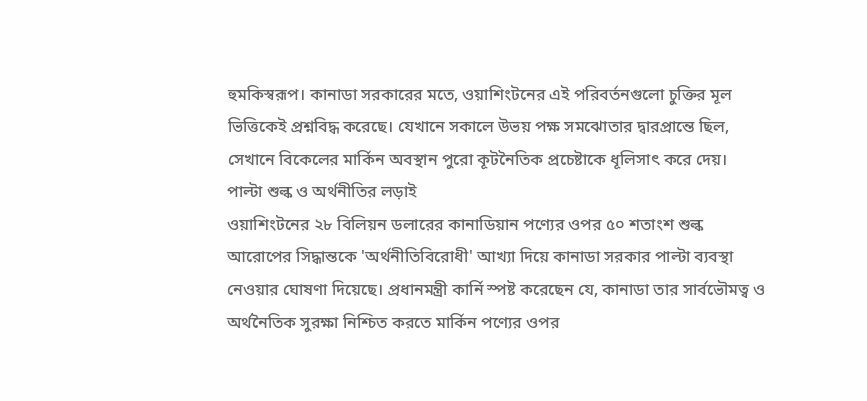হুমকিস্বরূপ। কানাডা সরকারের মতে, ওয়াশিংটনের এই পরিবর্তনগুলো চুক্তির মূল ভিত্তিকেই প্রশ্নবিদ্ধ করেছে। যেখানে সকালে উভয় পক্ষ সমঝোতার দ্বারপ্রান্তে ছিল, সেখানে বিকেলের মার্কিন অবস্থান পুরো কূটনৈতিক প্রচেষ্টাকে ধূলিসাৎ করে দেয়।
পাল্টা শুল্ক ও অর্থনীতির লড়াই
ওয়াশিংটনের ২৮ বিলিয়ন ডলারের কানাডিয়ান পণ্যের ওপর ৫০ শতাংশ শুল্ক আরোপের সিদ্ধান্তকে 'অর্থনীতিবিরোধী' আখ্যা দিয়ে কানাডা সরকার পাল্টা ব্যবস্থা নেওয়ার ঘোষণা দিয়েছে। প্রধানমন্ত্রী কার্নি স্পষ্ট করেছেন যে, কানাডা তার সার্বভৌমত্ব ও অর্থনৈতিক সুরক্ষা নিশ্চিত করতে মার্কিন পণ্যের ওপর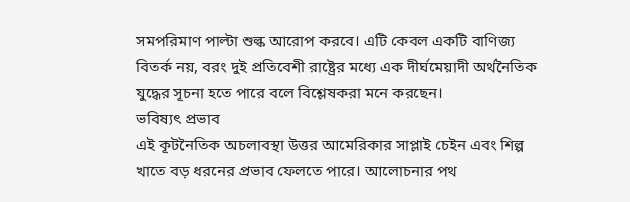সমপরিমাণ পাল্টা শুল্ক আরোপ করবে। এটি কেবল একটি বাণিজ্য বিতর্ক নয়, বরং দুই প্রতিবেশী রাষ্ট্রের মধ্যে এক দীর্ঘমেয়াদী অর্থনৈতিক যুদ্ধের সূচনা হতে পারে বলে বিশ্লেষকরা মনে করছেন।
ভবিষ্যৎ প্রভাব
এই কূটনৈতিক অচলাবস্থা উত্তর আমেরিকার সাপ্লাই চেইন এবং শিল্প খাতে বড় ধরনের প্রভাব ফেলতে পারে। আলোচনার পথ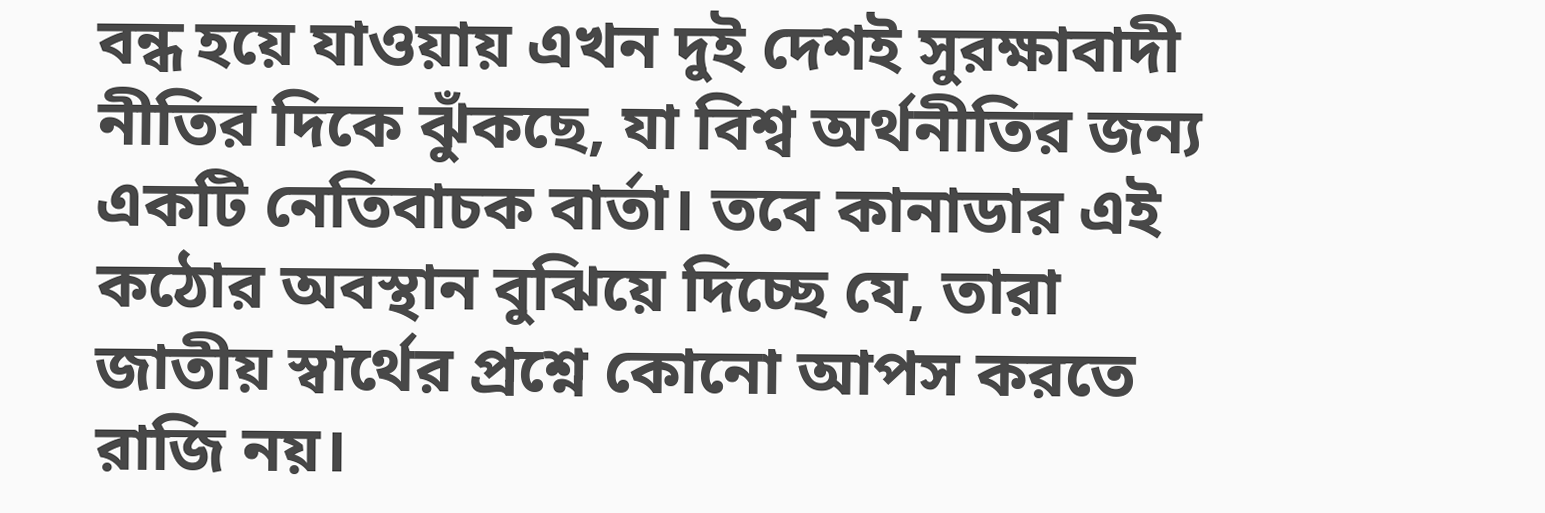বন্ধ হয়ে যাওয়ায় এখন দুই দেশই সুরক্ষাবাদী নীতির দিকে ঝুঁকছে, যা বিশ্ব অর্থনীতির জন্য একটি নেতিবাচক বার্তা। তবে কানাডার এই কঠোর অবস্থান বুঝিয়ে দিচ্ছে যে, তারা জাতীয় স্বার্থের প্রশ্নে কোনো আপস করতে রাজি নয়।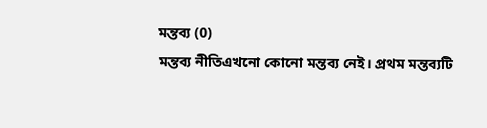মন্তব্য (0)
মন্তব্য নীতিএখনো কোনো মন্তব্য নেই। প্রথম মন্তব্যটি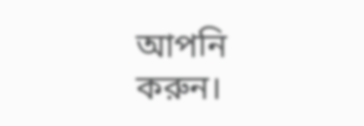আপনি করুন।